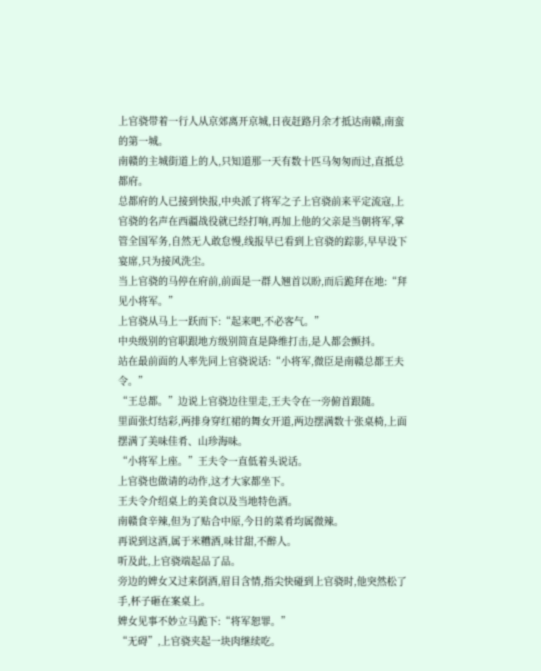上官骁带着一行人从京郊离开京城,日夜赶路月余才抵达南赣,南蛮的第一城。
南赣的主城街道上的人,只知道那一天有数十匹马匆匆而过,直抵总都府。
总都府的人已接到快报,中央派了将军之子上官骁前来平定流寇,上官骁的名声在西疆战役就已经打响,再加上他的父亲是当朝将军,掌管全国军务,自然无人敢怠慢,线报早已看到上官骁的踪影,早早设下宴席,只为接风洗尘。
当上官骁的马停在府前,前面是一群人翘首以盼,而后跪拜在地:“拜见小将军。”
上官骁从马上一跃而下:“起来吧,不必客气。”
中央级别的官职跟地方级别简直是降维打击,是人都会颤抖。
站在最前面的人率先同上官骁说话:“小将军,微臣是南赣总都王夫令。”
“王总都。”边说上官骁边往里走,王夫令在一旁俯首跟随。
里面张灯结彩,两排身穿红裙的舞女开道,两边摆满数十张桌椅,上面摆满了美味佳肴、山珍海味。
“小将军上座。”王夫令一直低着头说话。
上官骁也做请的动作,这才大家都坐下。
王夫令介绍桌上的美食以及当地特色酒。
南赣食辛辣,但为了贴合中原,今日的菜肴均属微辣。
再说到这酒,属于米糟酒,味甘甜,不醉人。
听及此,上官骁端起品了品。
旁边的婢女又过来倒酒,眉目含情,指尖快碰到上官骁时,他突然松了手,杯子砸在案桌上。
婢女见事不妙立马跪下:“将军恕罪。”
“无碍”,上官骁夹起一块肉继续吃。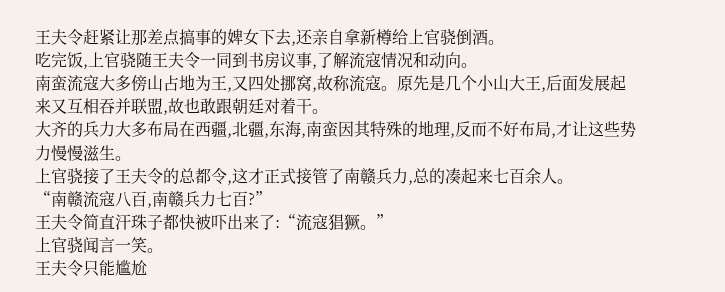王夫令赶紧让那差点搞事的婢女下去,还亲自拿新樽给上官骁倒酒。
吃完饭,上官骁随王夫令一同到书房议事,了解流寇情况和动向。
南蛮流寇大多傍山占地为王,又四处挪窝,故称流寇。原先是几个小山大王,后面发展起来又互相吞并联盟,故也敢跟朝廷对着干。
大齐的兵力大多布局在西疆,北疆,东海,南蛮因其特殊的地理,反而不好布局,才让这些势力慢慢滋生。
上官骁接了王夫令的总都令,这才正式接管了南赣兵力,总的凑起来七百余人。
“南赣流寇八百,南赣兵力七百?”
王夫令简直汗珠子都快被吓出来了:“流寇猖獗。”
上官骁闻言一笑。
王夫令只能尴尬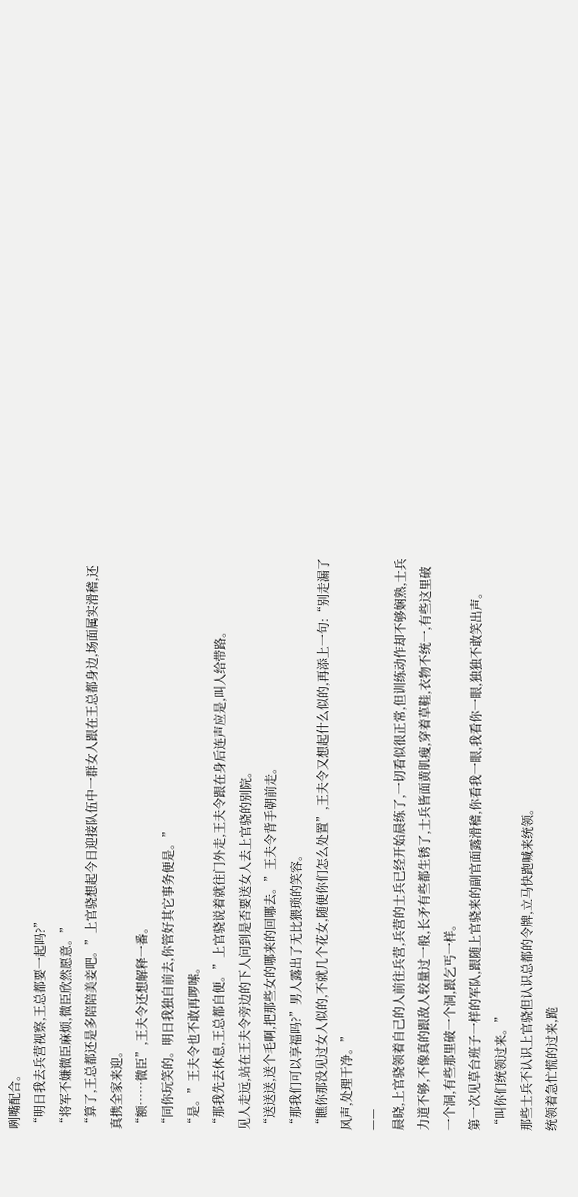咧嘴配合。
“明日我去兵营视察,王总都要一起吗?”
“将军不嫌微臣麻烦,微臣欣然愿意。”
“算了,王总都还是多陪陪美妾吧。”上官骁想起今日迎接队伍中一群女人跟在王总都身边,场面属实滑稽,还真携全家来迎。
“额……微臣”,王夫令还想解释一番。
“同你玩笑的。明日我独自前去,你管好其它事务便是。”
“是。”王夫令也不敢再啰嗦。
“那我先去休息,王总都自便。”上官骁说着就往门外走,王夫令跟在身后连声应是,叫人给带路。
见人走远,站在王夫令旁边的下人问到是否要送女人去上官骁的别院。
“送送送,送个毛啊,把那些女的哪来的回哪去。”王夫令背手朝前走。
“那我们可以享福吗?”男人露出了无比猥琐的笑容。
“瞧你那没见过女人似的,不就几个花女,随便你们怎么处置”,王夫令又想起什么似的,再添上一句:“别走漏了风声,处理干净。”
——
晨晓,上官骁领着自己的人前往兵营,兵营的士兵已经开始晨练了,一切看似很正常,但训练动作却不够娴熟,士兵力道不够,不像真的跟敌人较量过一般,长矛有些都生锈了,士兵皆面黄肌瘦,穿着草鞋,衣物不统一,有些这里破一个洞,有些那里破一个洞,跟乞丐一样。
第一次见草台班子一样的军队,跟随上官骁来的副官面露滑稽,你看我一眼,我看你一眼,独独不敢笑出声。
“叫你们统领过来。”
那些士兵不认识上官骁但认识总都的令牌,立马快跑喊来统领。
统领着急忙慌的过来,跪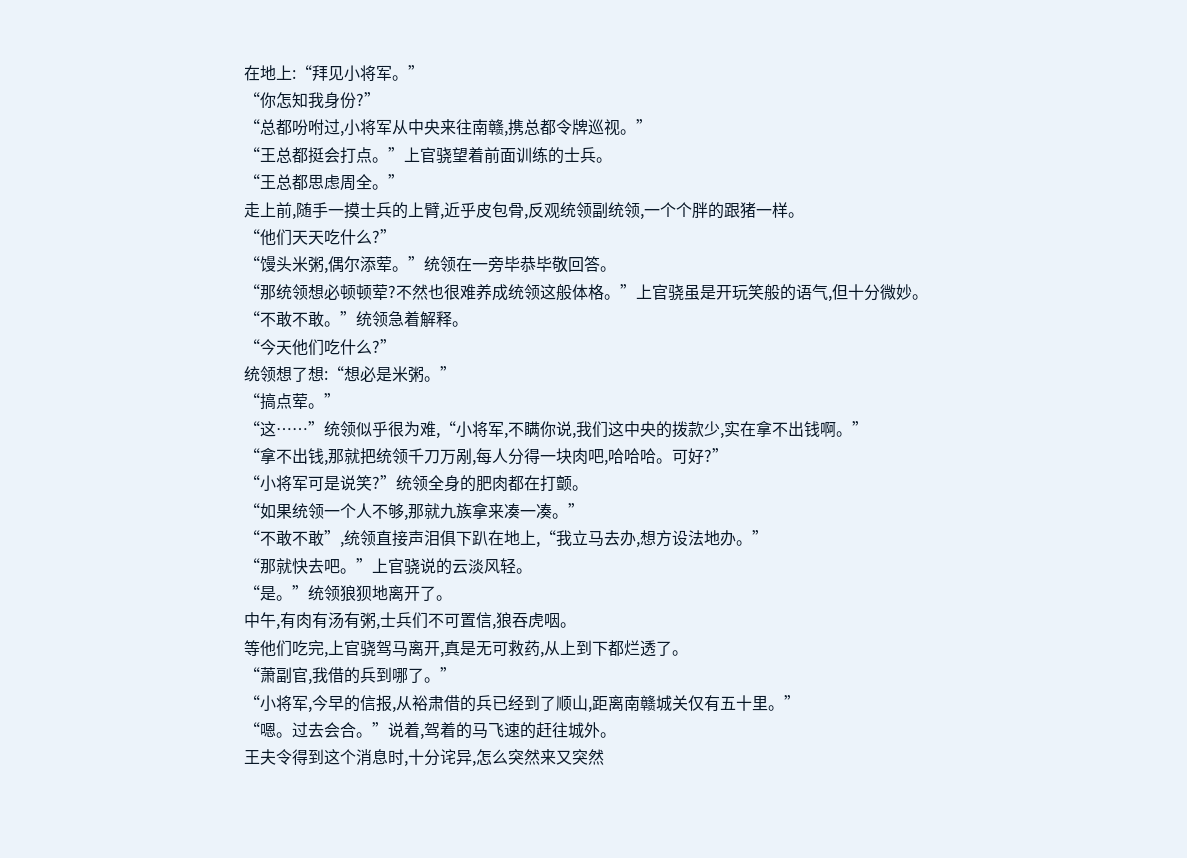在地上:“拜见小将军。”
“你怎知我身份?”
“总都吩咐过,小将军从中央来往南赣,携总都令牌巡视。”
“王总都挺会打点。”上官骁望着前面训练的士兵。
“王总都思虑周全。”
走上前,随手一摸士兵的上臂,近乎皮包骨,反观统领副统领,一个个胖的跟猪一样。
“他们天天吃什么?”
“馒头米粥,偶尔添荤。”统领在一旁毕恭毕敬回答。
“那统领想必顿顿荤?不然也很难养成统领这般体格。”上官骁虽是开玩笑般的语气,但十分微妙。
“不敢不敢。”统领急着解释。
“今天他们吃什么?”
统领想了想:“想必是米粥。”
“搞点荤。”
“这……”统领似乎很为难,“小将军,不瞒你说,我们这中央的拨款少,实在拿不出钱啊。”
“拿不出钱,那就把统领千刀万剐,每人分得一块肉吧,哈哈哈。可好?”
“小将军可是说笑?”统领全身的肥肉都在打颤。
“如果统领一个人不够,那就九族拿来凑一凑。”
“不敢不敢”,统领直接声泪俱下趴在地上,“我立马去办,想方设法地办。”
“那就快去吧。”上官骁说的云淡风轻。
“是。”统领狼狈地离开了。
中午,有肉有汤有粥,士兵们不可置信,狼吞虎咽。
等他们吃完,上官骁驾马离开,真是无可救药,从上到下都烂透了。
“萧副官,我借的兵到哪了。”
“小将军,今早的信报,从裕肃借的兵已经到了顺山,距离南赣城关仅有五十里。”
“嗯。过去会合。”说着,驾着的马飞速的赶往城外。
王夫令得到这个消息时,十分诧异,怎么突然来又突然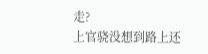走?
上官骁没想到路上还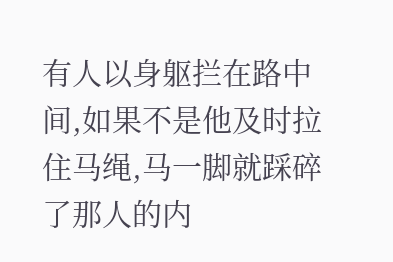有人以身躯拦在路中间,如果不是他及时拉住马绳,马一脚就踩碎了那人的内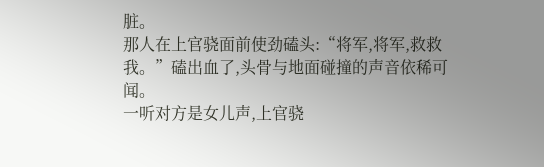脏。
那人在上官骁面前使劲磕头:“将军,将军,救救我。”磕出血了,头骨与地面碰撞的声音依稀可闻。
一听对方是女儿声,上官骁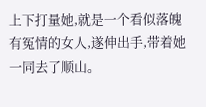上下打量她,就是一个看似落魄有冤情的女人,遂伸出手,带着她一同去了顺山。